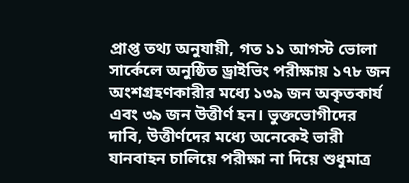প্রাপ্ত তথ্য অনুযায়ী, গত ১১ আগস্ট ভোলা সার্কেলে অনুষ্ঠিত ড্রাইভিং পরীক্ষায় ১৭৮ জন অংশগ্রহণকারীর মধ্যে ১৩৯ জন অকৃতকার্য এবং ৩৯ জন উত্তীর্ণ হন। ভুক্তভোগীদের দাবি, উত্তীর্ণদের মধ্যে অনেকেই ভারী যানবাহন চালিয়ে পরীক্ষা না দিয়ে শুধুমাত্র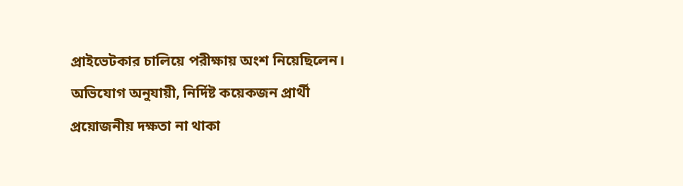প্রাইভেটকার চালিয়ে পরীক্ষায় অংশ নিয়েছিলেন। অভিযোগ অনুযায়ী, নির্দিষ্ট কয়েকজন প্রার্থী প্রয়োজনীয় দক্ষতা না থাকা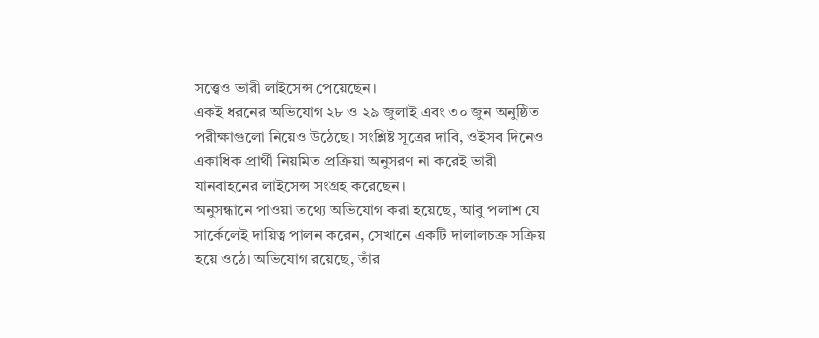সত্ত্বেও ভারী লাইসেন্স পেয়েছেন।
একই ধরনের অভিযোগ ২৮ ও ২৯ জুলাই এবং ৩০ জুন অনুষ্ঠিত পরীক্ষাগুলো নিয়েও উঠেছে। সংশ্লিষ্ট সূত্রের দাবি, ওইসব দিনেও একাধিক প্রার্থী নিয়মিত প্রক্রিয়া অনুসরণ না করেই ভারী যানবাহনের লাইসেন্স সংগ্রহ করেছেন।
অনুসন্ধানে পাওয়া তথ্যে অভিযোগ করা হয়েছে, আবু পলাশ যে সার্কেলেই দায়িত্ব পালন করেন, সেখানে একটি দালালচক্র সক্রিয় হয়ে ওঠে। অভিযোগ রয়েছে, তাঁর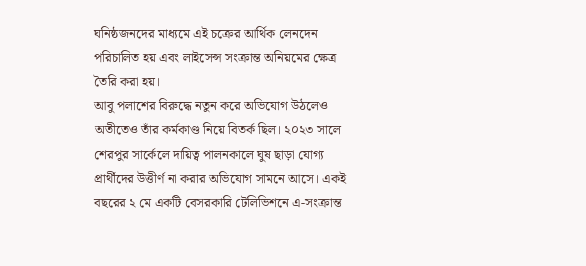ঘনিষ্ঠজনদের মাধ্যমে এই চক্রের আর্থিক লেনদেন পরিচালিত হয় এবং লাইসেন্স সংক্রান্ত অনিয়মের ক্ষেত্র তৈরি করা হয়।
আবু পলাশের বিরুদ্ধে নতুন করে অভিযোগ উঠলেও অতীতেও তাঁর কর্মকাণ্ড নিয়ে বিতর্ক ছিল। ২০২৩ সালে শেরপুর সার্কেলে দায়িত্ব পালনকালে ঘুষ ছাড়া যোগ্য প্রার্থীদের উত্তীর্ণ না করার অভিযোগ সামনে আসে। একই বছরের ২ মে একটি বেসরকারি টেলিভিশনে এ-সংক্রান্ত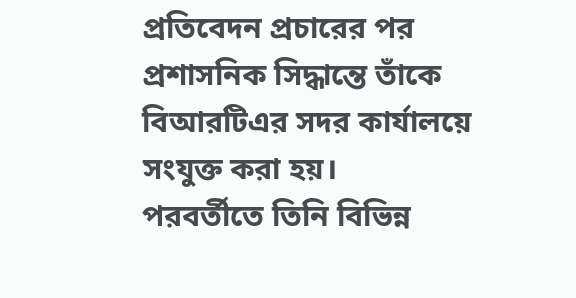প্রতিবেদন প্রচারের পর প্রশাসনিক সিদ্ধান্তে তাঁকে বিআরটিএর সদর কার্যালয়ে সংযুক্ত করা হয়।
পরবর্তীতে তিনি বিভিন্ন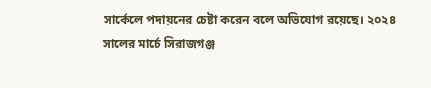সার্কেলে পদায়নের চেষ্টা করেন বলে অভিযোগ রয়েছে। ২০২৪ সালের মার্চে সিরাজগঞ্জ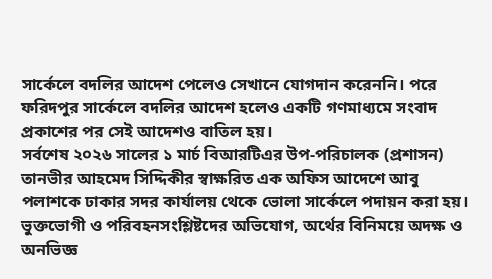সার্কেলে বদলির আদেশ পেলেও সেখানে যোগদান করেননি। পরে ফরিদপুর সার্কেলে বদলির আদেশ হলেও একটি গণমাধ্যমে সংবাদ প্রকাশের পর সেই আদেশও বাতিল হয়।
সর্বশেষ ২০২৬ সালের ১ মার্চ বিআরটিএর উপ-পরিচালক (প্রশাসন) তানভীর আহমেদ সিদ্দিকীর স্বাক্ষরিত এক অফিস আদেশে আবু পলাশকে ঢাকার সদর কার্যালয় থেকে ভোলা সার্কেলে পদায়ন করা হয়।
ভুক্তভোগী ও পরিবহনসংশ্লিষ্টদের অভিযোগ, অর্থের বিনিময়ে অদক্ষ ও অনভিজ্ঞ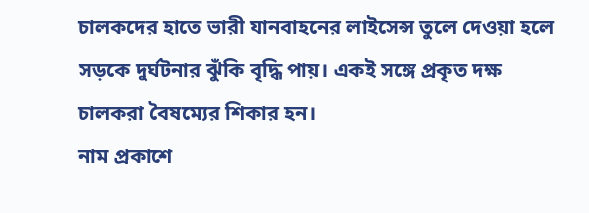চালকদের হাতে ভারী যানবাহনের লাইসেন্স তুলে দেওয়া হলে সড়কে দুর্ঘটনার ঝুঁকি বৃদ্ধি পায়। একই সঙ্গে প্রকৃত দক্ষ চালকরা বৈষম্যের শিকার হন।
নাম প্রকাশে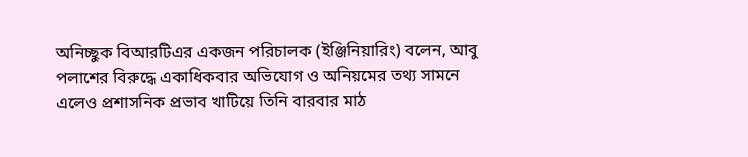অনিচ্ছুক বিআরটিএর একজন পরিচালক (ইঞ্জিনিয়ারিং) বলেন, আবু পলাশের বিরুদ্ধে একাধিকবার অভিযোগ ও অনিয়মের তথ্য সামনে এলেও প্রশাসনিক প্রভাব খাটিয়ে তিনি বারবার মাঠ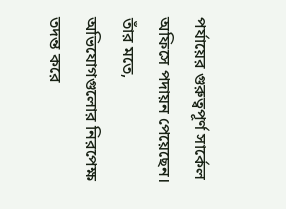পর্যায়ের গুরুত্বপূর্ণ সার্কেল অফিসে পদায়ন পেয়েছেন। তাঁর মতে, অভিযোগগুলোর নিরপেক্ষ তদন্ত করে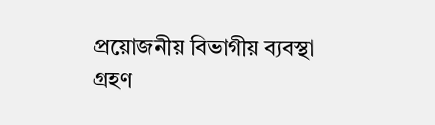প্রয়োজনীয় বিভাগীয় ব্যবস্থা গ্রহণ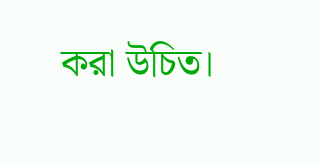করা উচিত।